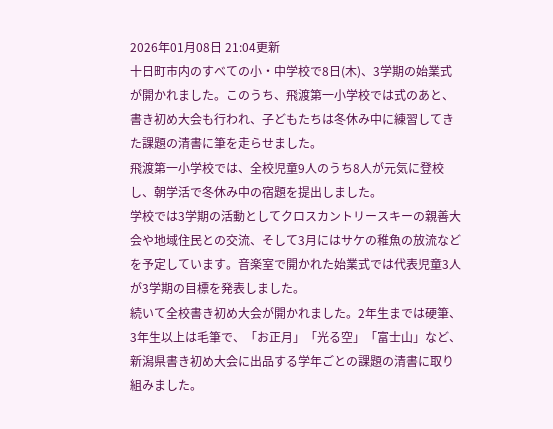2026年01月08日 21:04更新
十日町市内のすべての小・中学校で8日(木)、3学期の始業式が開かれました。このうち、飛渡第一小学校では式のあと、書き初め大会も行われ、子どもたちは冬休み中に練習してきた課題の清書に筆を走らせました。
飛渡第一小学校では、全校児童9人のうち8人が元気に登校し、朝学活で冬休み中の宿題を提出しました。
学校では3学期の活動としてクロスカントリースキーの親善大会や地域住民との交流、そして3月にはサケの稚魚の放流などを予定しています。音楽室で開かれた始業式では代表児童3人が3学期の目標を発表しました。
続いて全校書き初め大会が開かれました。2年生までは硬筆、3年生以上は毛筆で、「お正月」「光る空」「富士山」など、新潟県書き初め大会に出品する学年ごとの課題の清書に取り組みました。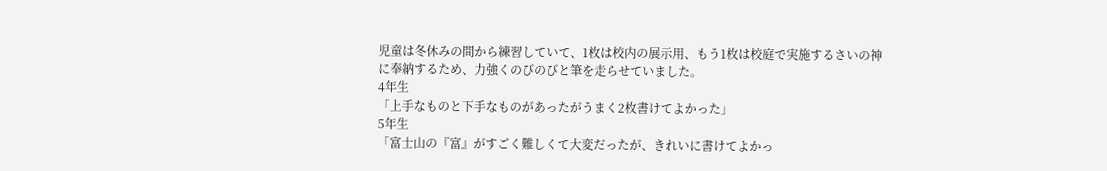児童は冬休みの間から練習していて、1枚は校内の展示用、もう1枚は校庭で実施するさいの神に奉納するため、力強くのびのびと筆を走らせていました。
4年生
「上手なものと下手なものがあったがうまく2枚書けてよかった」
5年生
「富士山の『富』がすごく難しくて大変だったが、きれいに書けてよかっ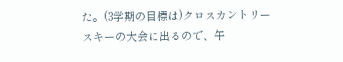た。(3学期の目標は)クロスカントリースキーの大会に出るので、午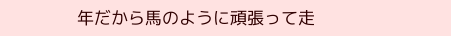年だから馬のように頑張って走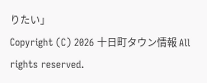りたい」
Copyright (C) 2026 十日町タウン情報 All rights reserved.